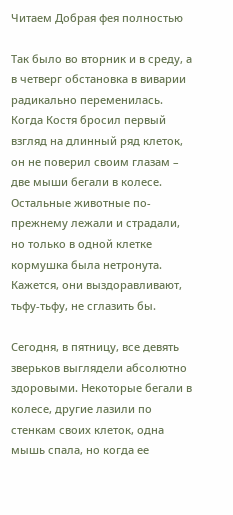Читаем Добрая фея полностью

Так было во вторник и в среду, а в четверг обстановка в виварии радикально переменилась. Когда Костя бросил первый взгляд на длинный ряд клеток, он не поверил своим глазам – две мыши бегали в колесе. Остальные животные по-прежнему лежали и страдали, но только в одной клетке кормушка была нетронута. Кажется, они выздоравливают, тьфу-тьфу, не сглазить бы.

Сегодня, в пятницу, все девять зверьков выглядели абсолютно здоровыми. Некоторые бегали в колесе, другие лазили по стенкам своих клеток, одна мышь спала, но когда ее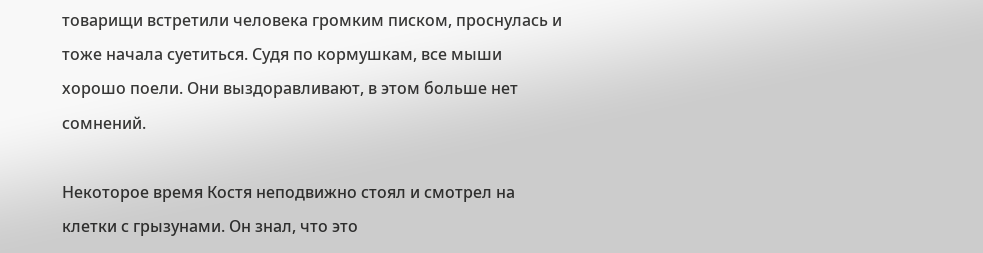товарищи встретили человека громким писком, проснулась и тоже начала суетиться. Судя по кормушкам, все мыши хорошо поели. Они выздоравливают, в этом больше нет сомнений.

Некоторое время Костя неподвижно стоял и смотрел на клетки с грызунами. Он знал, что это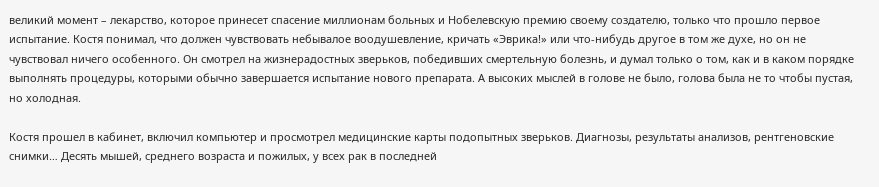великий момент – лекарство, которое принесет спасение миллионам больных и Нобелевскую премию своему создателю, только что прошло первое испытание. Костя понимал, что должен чувствовать небывалое воодушевление, кричать «Эврика!» или что-нибудь другое в том же духе, но он не чувствовал ничего особенного. Он смотрел на жизнерадостных зверьков, победивших смертельную болезнь, и думал только о том, как и в каком порядке выполнять процедуры, которыми обычно завершается испытание нового препарата. А высоких мыслей в голове не было, голова была не то чтобы пустая, но холодная.

Костя прошел в кабинет, включил компьютер и просмотрел медицинские карты подопытных зверьков. Диагнозы, результаты анализов, рентгеновские снимки… Десять мышей, среднего возраста и пожилых, у всех рак в последней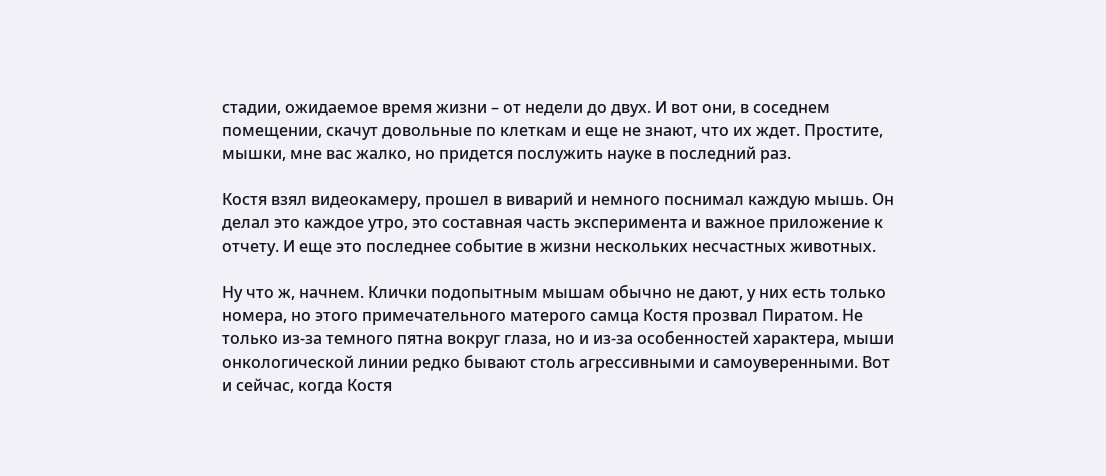стадии, ожидаемое время жизни – от недели до двух. И вот они, в соседнем помещении, скачут довольные по клеткам и еще не знают, что их ждет. Простите, мышки, мне вас жалко, но придется послужить науке в последний раз.

Костя взял видеокамеру, прошел в виварий и немного поснимал каждую мышь. Он делал это каждое утро, это составная часть эксперимента и важное приложение к отчету. И еще это последнее событие в жизни нескольких несчастных животных.

Ну что ж, начнем. Клички подопытным мышам обычно не дают, у них есть только номера, но этого примечательного матерого самца Костя прозвал Пиратом. Не только из-за темного пятна вокруг глаза, но и из-за особенностей характера, мыши онкологической линии редко бывают столь агрессивными и самоуверенными. Вот и сейчас, когда Костя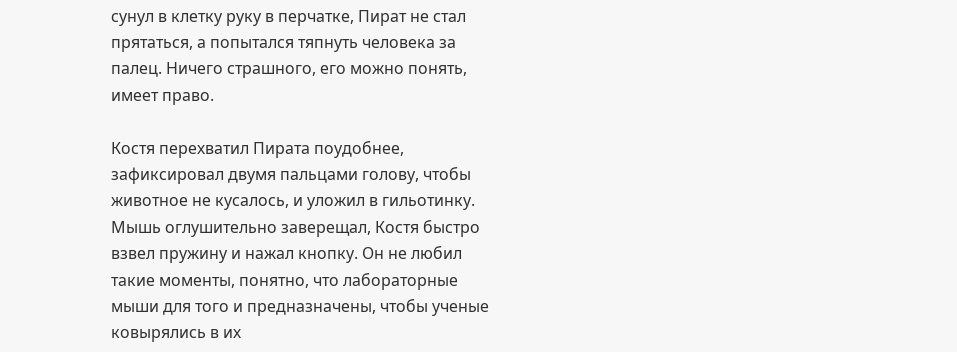сунул в клетку руку в перчатке, Пират не стал прятаться, а попытался тяпнуть человека за палец. Ничего страшного, его можно понять, имеет право.

Костя перехватил Пирата поудобнее, зафиксировал двумя пальцами голову, чтобы животное не кусалось, и уложил в гильотинку. Мышь оглушительно заверещал, Костя быстро взвел пружину и нажал кнопку. Он не любил такие моменты, понятно, что лабораторные мыши для того и предназначены, чтобы ученые ковырялись в их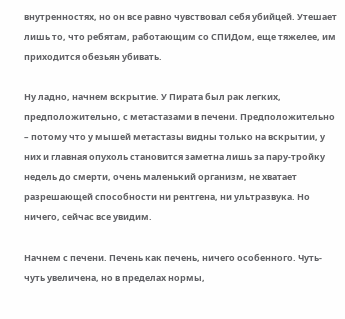внутренностях, но он все равно чувствовал себя убийцей. Утешает лишь то, что ребятам, работающим со СПИДом, еще тяжелее, им приходится обезьян убивать.

Ну ладно, начнем вскрытие. У Пирата был рак легких, предположительно, с метастазами в печени. Предположительно – потому что у мышей метастазы видны только на вскрытии, у них и главная опухоль становится заметна лишь за пару-тройку недель до смерти, очень маленький организм, не хватает разрешающей способности ни рентгена, ни ультразвука. Но ничего, сейчас все увидим.

Начнем с печени. Печень как печень, ничего особенного. Чуть-чуть увеличена, но в пределах нормы,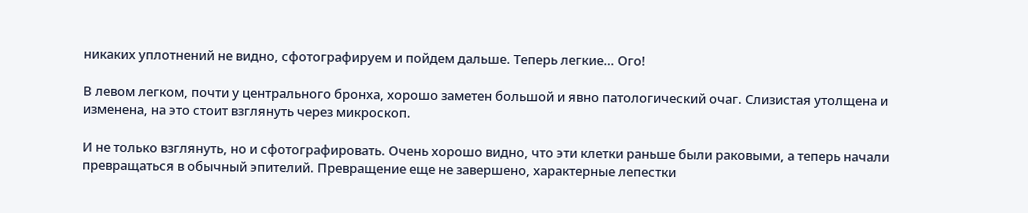никаких уплотнений не видно, сфотографируем и пойдем дальше. Теперь легкие… Ого!

В левом легком, почти у центрального бронха, хорошо заметен большой и явно патологический очаг. Слизистая утолщена и изменена, на это стоит взглянуть через микроскоп.

И не только взглянуть, но и сфотографировать. Очень хорошо видно, что эти клетки раньше были раковыми, а теперь начали превращаться в обычный эпителий. Превращение еще не завершено, характерные лепестки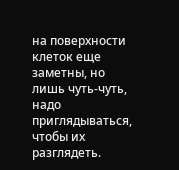на поверхности клеток еще заметны, но лишь чуть-чуть, надо приглядываться, чтобы их разглядеть.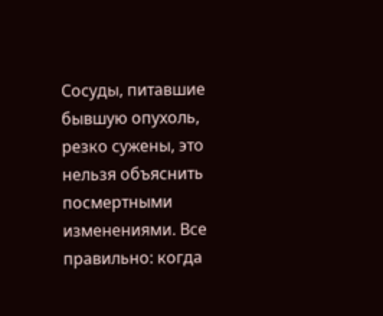Сосуды, питавшие бывшую опухоль, резко сужены, это нельзя объяснить посмертными изменениями. Все правильно: когда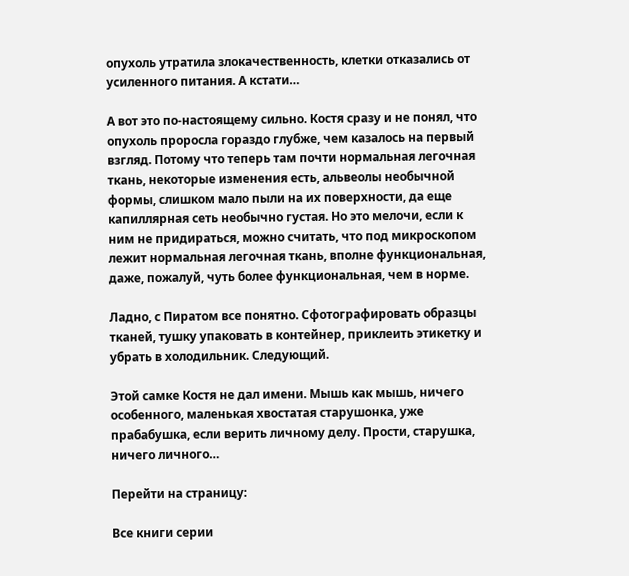опухоль утратила злокачественность, клетки отказались от усиленного питания. А кстати…

А вот это по-настоящему сильно. Костя сразу и не понял, что опухоль проросла гораздо глубже, чем казалось на первый взгляд. Потому что теперь там почти нормальная легочная ткань, некоторые изменения есть, альвеолы необычной формы, слишком мало пыли на их поверхности, да еще капиллярная сеть необычно густая. Но это мелочи, если к ним не придираться, можно считать, что под микроскопом лежит нормальная легочная ткань, вполне функциональная, даже, пожалуй, чуть более функциональная, чем в норме.

Ладно, с Пиратом все понятно. Сфотографировать образцы тканей, тушку упаковать в контейнер, приклеить этикетку и убрать в холодильник. Следующий.

Этой самке Костя не дал имени. Мышь как мышь, ничего особенного, маленькая хвостатая старушонка, уже прабабушка, если верить личному делу. Прости, старушка, ничего личного…

Перейти на страницу:

Все книги серии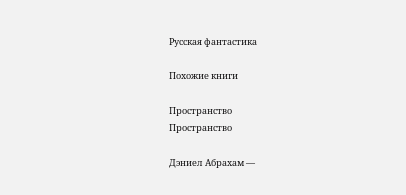Русская фантастика

Похожие книги

Пространство
Пространство

Дэниел Абрахам —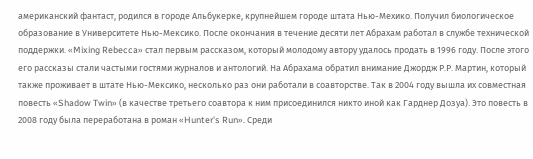американский фантаст, родился в городе Альбукерке, крупнейшем городе штата Нью-Мехико. Получил биологическое образование в Университете Нью-Мексико. После окончания в течение десяти лет Абрахам работал в службе технической поддержки. «Mixing Rebecca» стал первым рассказом, который молодому автору удалось продать в 1996 году. После этого его рассказы стали частыми гостями журналов и антологий. На Абрахама обратил внимание Джордж Р.Р. Мартин, который также проживает в штате Нью-Мексико, несколько раз они работали в соавторстве. Так в 2004 году вышла их совместная повесть «Shadow Twin» (в качестве третьего соавтора к ним присоединился никто иной как Гарднер Дозуа). Это повесть в 2008 году была переработана в роман «Hunter's Run». Среди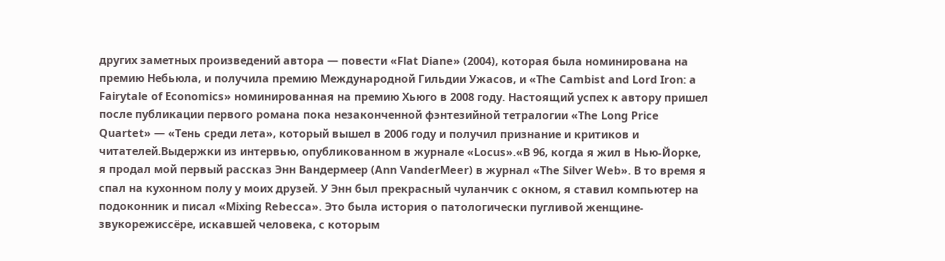других заметных произведений автора — повести «Flat Diane» (2004), которая была номинирована на премию Небьюла, и получила премию Международной Гильдии Ужасов, и «The Cambist and Lord Iron: a Fairytale of Economics» номинированная на премию Хьюго в 2008 году. Настоящий успех к автору пришел после публикации первого романа пока незаконченной фэнтезийной тетралогии «The Long Price Quartet» — «Тень среди лета», который вышел в 2006 году и получил признание и критиков и читателей.Выдержки из интервью, опубликованном в журнале «Locus».«В 96, когда я жил в Нью-Йорке, я продал мой первый рассказ Энн Вандермеер (Ann VanderMeer) в журнал «The Silver Web». В то время я спал на кухонном полу у моих друзей. У Энн был прекрасный чуланчик с окном, я ставил компьютер на подоконник и писал «Mixing Rebecca». Это была история о патологически пугливой женщине-звукорежиссёре, искавшей человека, с которым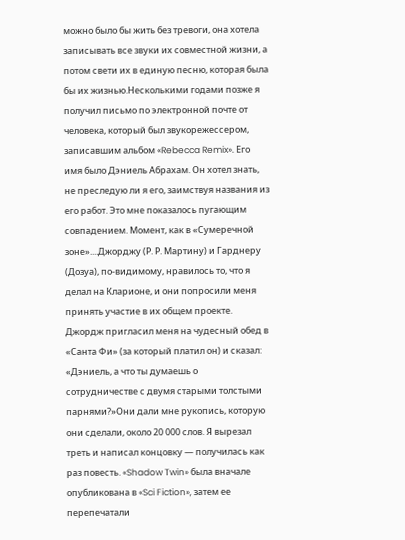можно было бы жить без тревоги, она хотела записывать все звуки их совместной жизни, а потом свети их в единую песню, которая была бы их жизнью.Несколькими годами позже я получил письмо по электронной почте от человека, который был звукорежессером, записавшим альбом «Rebecca Remix». Его имя было Дэниель Абрахам. Он хотел знать, не преследую ли я его, заимствуя названия из его работ. Это мне показалось пугающим совпадением. Момент, как в «Сумеречной зоне»....Джорджу (Р. Р. Мартину) и Гарднеру (Дозуа), по-видимому, нравилось то, что я делал на Кларионе, и они попросили меня принять участие в их общем проекте. Джордж пригласил меня на чудесный обед в «Санта Фи» (за который платил он) и сказал: «Дэниель, а что ты думаешь о сотрудничестве с двумя старыми толстыми парнями?»Они дали мне рукопись, которую они сделали, около 20 000 слов. Я вырезал треть и написал концовку — получилась как раз повесть. «Shadow Twin» была вначале опубликована в «Sci Fiction», затем ее перепечатали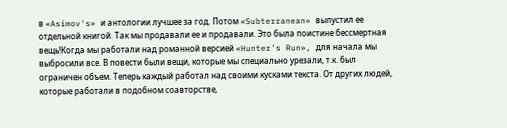в «Asimov's» и антологии лучшее за год. Потом «Subterranean» выпустил ее отдельной книгой. Так мы продавали ее и продавали. Это была поистине бессмертная вещь!Когда мы работали над романной версией «Hunter's Run», для начала мы выбросили все. В повести были вещи, которые мы специально урезали, т.к. был ограничен объем. Теперь каждый работал над своими кусками текста. От других людей, которые работали в подобном соавторстве,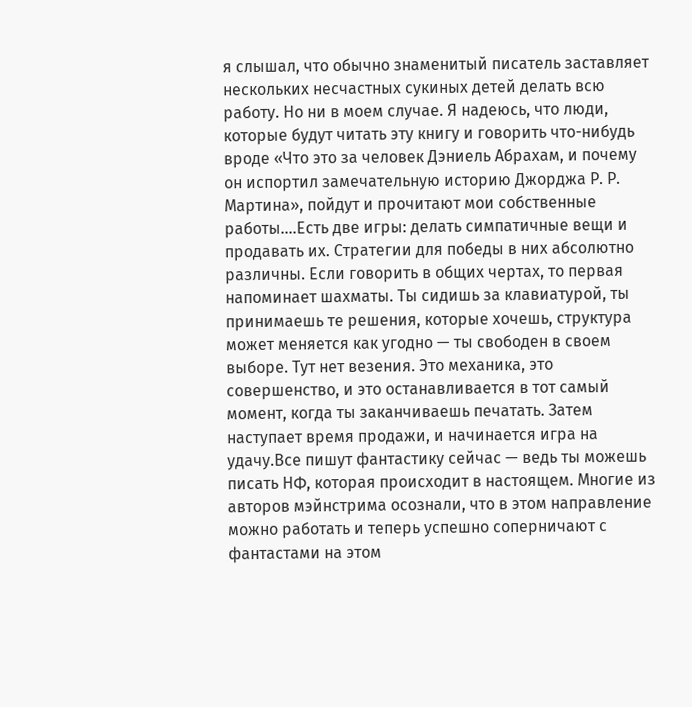я слышал, что обычно знаменитый писатель заставляет нескольких несчастных сукиных детей делать всю работу. Но ни в моем случае. Я надеюсь, что люди, которые будут читать эту книгу и говорить что-нибудь вроде «Что это за человек Дэниель Абрахам, и почему он испортил замечательную историю Джорджа Р. Р. Мартина», пойдут и прочитают мои собственные работы....Есть две игры: делать симпатичные вещи и продавать их. Стратегии для победы в них абсолютно различны. Если говорить в общих чертах, то первая напоминает шахматы. Ты сидишь за клавиатурой, ты принимаешь те решения, которые хочешь, структура может меняется как угодно — ты свободен в своем выборе. Тут нет везения. Это механика, это совершенство, и это останавливается в тот самый момент, когда ты заканчиваешь печатать. Затем наступает время продажи, и начинается игра на удачу.Все пишут фантастику сейчас — ведь ты можешь писать НФ, которая происходит в настоящем. Многие из авторов мэйнстрима осознали, что в этом направление можно работать и теперь успешно соперничают с фантастами на этом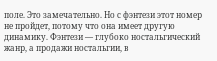поле. Это замечательно. Но с фэнтези этот номер не пройдет, потому что она имеет другую динамику. Фэнтези — глубоко ностальгический жанр, а продажи ностальгии, в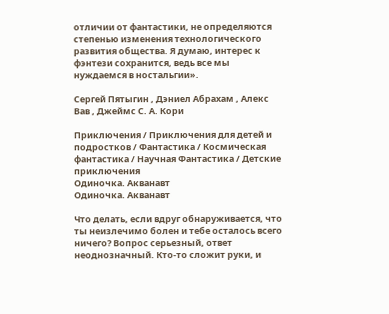отличии от фантастики, не определяются степенью изменения технологического развития общества. Я думаю, интерес к фэнтези сохранится, ведь все мы нуждаемся в ностальгии».

Сергей Пятыгин , Дэниел Абрахам , Алекс Вав , Джеймс С. А. Кори

Приключения / Приключения для детей и подростков / Фантастика / Космическая фантастика / Научная Фантастика / Детские приключения
Одиночка. Акванавт
Одиночка. Акванавт

Что делать, если вдруг обнаруживается, что ты неизлечимо болен и тебе осталось всего ничего? Вопрос серьезный, ответ неоднозначный. Кто-то сложит руки, и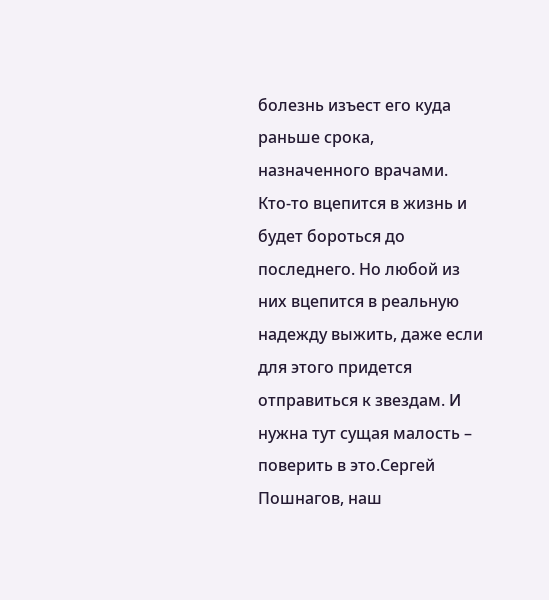болезнь изъест его куда раньше срока, назначенного врачами. Кто-то вцепится в жизнь и будет бороться до последнего. Но любой из них вцепится в реальную надежду выжить, даже если для этого придется отправиться к звездам. И нужна тут сущая малость – поверить в это.Сергей Пошнагов, наш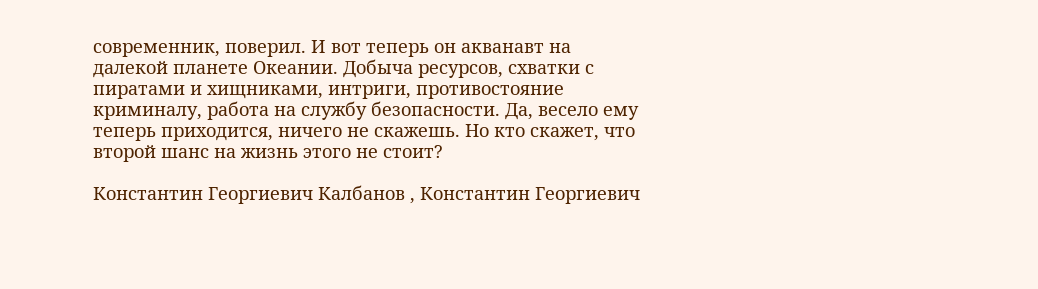современник, поверил. И вот теперь он акванавт на далекой планете Океании. Добыча ресурсов, схватки с пиратами и хищниками, интриги, противостояние криминалу, работа на службу безопасности. Да, весело ему теперь приходится, ничего не скажешь. Но кто скажет, что второй шанс на жизнь этого не стоит?

Константин Георгиевич Калбанов , Константин Георгиевич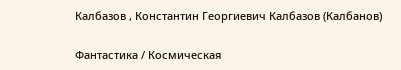Калбазов , Константин Георгиевич Калбазов (Калбанов)

Фантастика / Космическая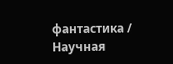фантастика / Научная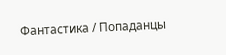Фантастика / Попаданцы